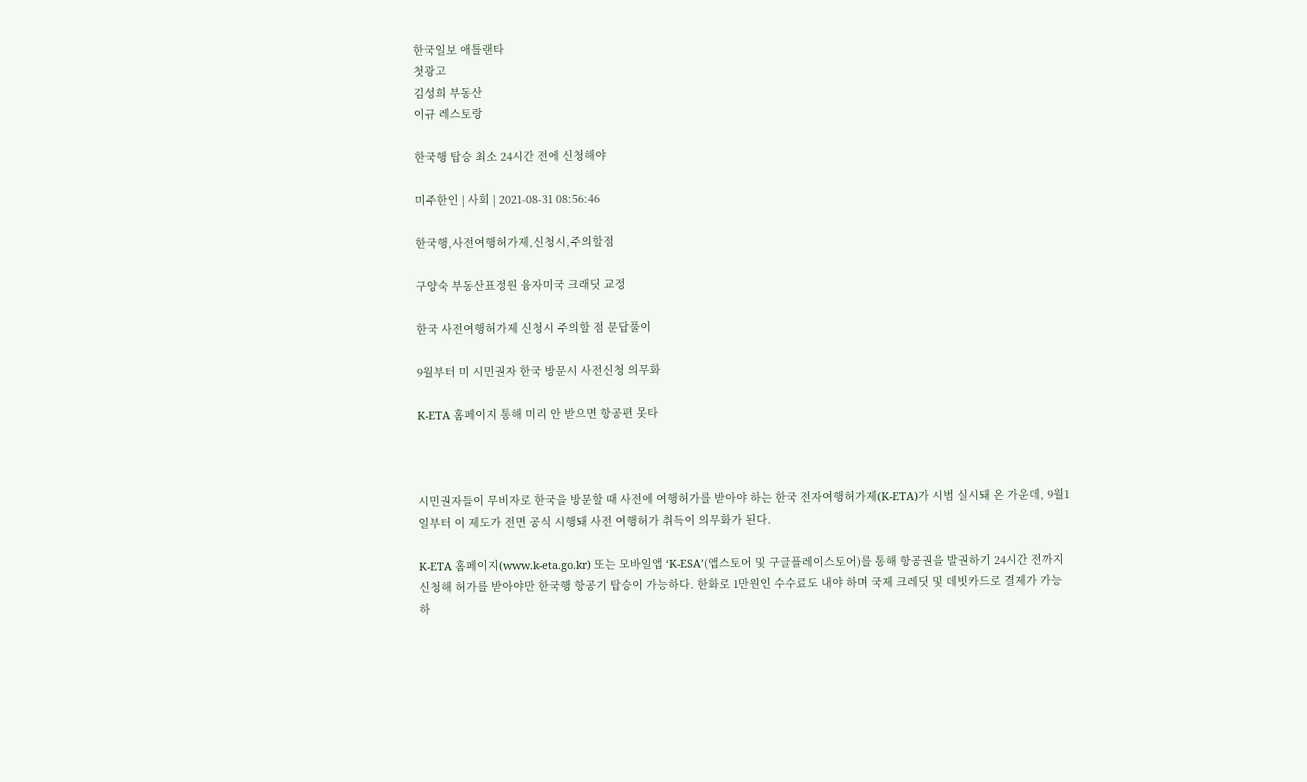한국일보 애틀랜타
첫광고
김성희 부동산
이규 레스토랑

한국행 탑승 최소 24시간 전에 신청해야

미주한인 | 사회 | 2021-08-31 08:56:46

한국행,사전여행허가제,신청시,주의할점

구양숙 부동산표정원 융자미국 크래딧 교정

한국 사전여행허가제 신청시 주의할 점 문답풀이

9월부터 미 시민권자 한국 방문시 사전신청 의무화

K-ETA 홈페이지 통해 미리 안 받으면 항공편 못타



시민권자들이 무비자로 한국을 방문할 때 사전에 여행허가를 받아야 하는 한국 전자여행허가제(K-ETA)가 시범 실시돼 온 가운데, 9월1일부터 이 제도가 전면 공식 시행돼 사전 여행허가 취득이 의무화가 된다.

K-ETA 홈페이지(www.k-eta.go.kr) 또는 모바일앱 ‘K-ESA’(앱스토어 및 구글플레이스토어)를 통해 항공권을 발권하기 24시간 전까지 신청해 허가를 받아야만 한국행 항공기 탑승이 가능하다. 한화로 1만원인 수수료도 내야 하며 국제 크레딧 및 데빗카드로 결제가 가능하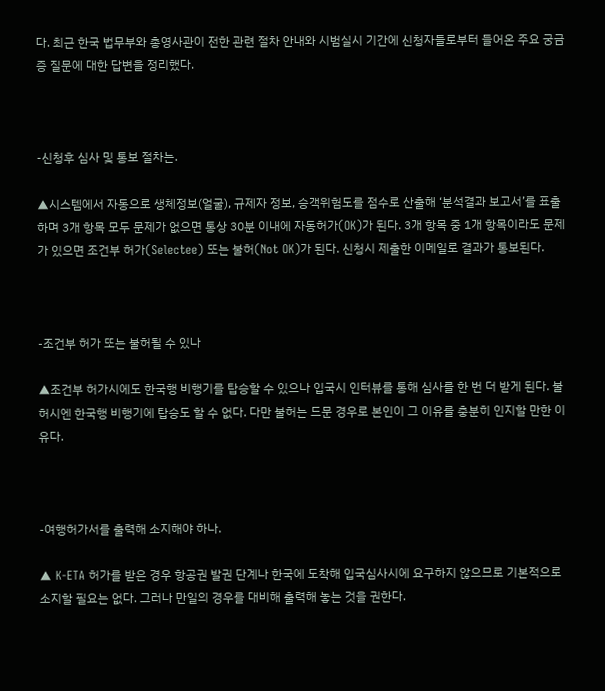다. 최근 한국 법무부와 총영사관이 전한 관련 절차 안내와 시범실시 기간에 신청자들로부터 들어온 주요 궁금증 질문에 대한 답변을 정리했다.



-신청후 심사 및 통보 절차는.

▲시스템에서 자동으로 생체정보(얼굴), 규제자 정보, 승객위험도를 점수로 산출해 ‘분석결과 보고서’를 표출하며 3개 항목 모두 문제가 없으면 통상 30분 이내에 자동허가(OK)가 된다. 3개 항목 중 1개 항목이라도 문제가 있으면 조건부 허가(Selectee) 또는 불허(Not OK)가 된다. 신청시 제출한 이메일로 결과가 통보된다.



-조건부 허가 또는 불허될 수 있나

▲조건부 허가시에도 한국행 비행기를 탑승할 수 있으나 입국시 인터뷰를 통해 심사를 한 번 더 받게 된다. 불허시엔 한국행 비행기에 탑승도 할 수 없다. 다만 불허는 드문 경우로 본인이 그 이유를 충분히 인지할 만한 이유다.



-여행허가서를 출력해 소지해야 하나.

▲ K-ETA 허가를 받은 경우 항공권 발권 단계나 한국에 도착해 입국심사시에 요구하지 않으므로 기본적으로 소지할 필요는 없다. 그러나 만일의 경우를 대비해 출력해 놓는 것을 권한다.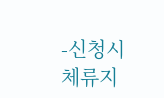-신청시 체류지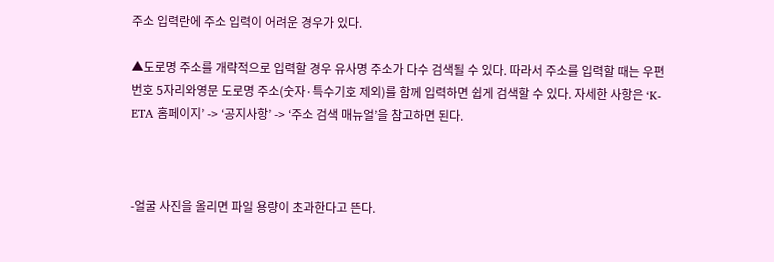주소 입력란에 주소 입력이 어려운 경우가 있다.

▲도로명 주소를 개략적으로 입력할 경우 유사명 주소가 다수 검색될 수 있다. 따라서 주소를 입력할 때는 우편번호 5자리와영문 도로명 주소(숫자·특수기호 제외)를 함께 입력하면 쉽게 검색할 수 있다. 자세한 사항은 ‘K-ETA 홈페이지’ -> ‘공지사항’ -> ‘주소 검색 매뉴얼’을 참고하면 된다.



-얼굴 사진을 올리면 파일 용량이 초과한다고 뜬다.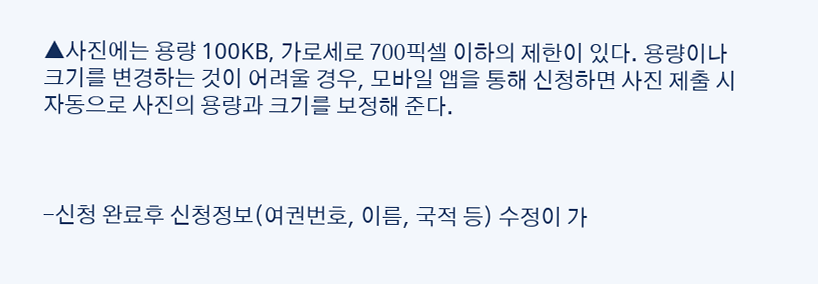▲사진에는 용량 100KB, 가로세로 700픽셀 이하의 제한이 있다. 용량이나 크기를 변경하는 것이 어려울 경우, 모바일 앱을 통해 신청하면 사진 제출 시 자동으로 사진의 용량과 크기를 보정해 준다.



-신청 완료후 신청정보(여권번호, 이름, 국적 등) 수정이 가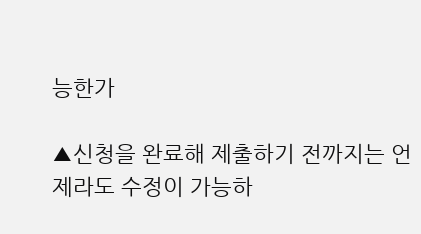능한가

▲신청을 완료해 제출하기 전까지는 언제라도 수정이 가능하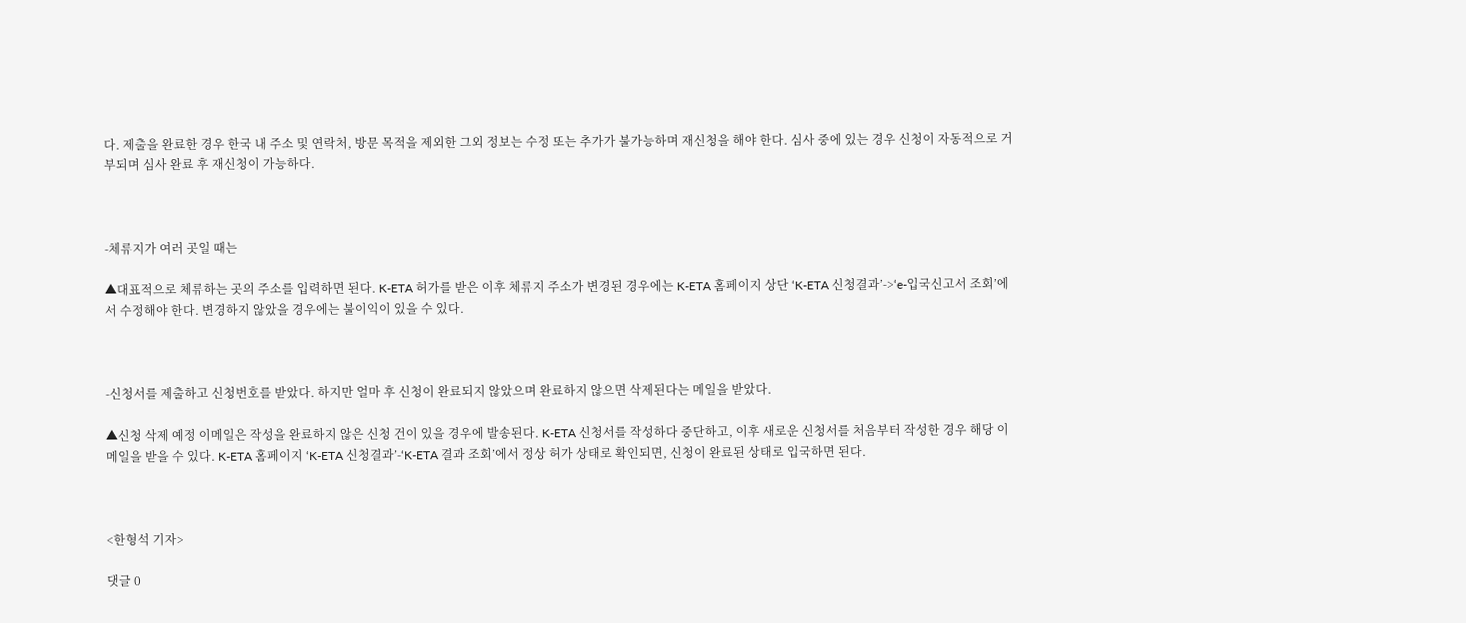다. 제출을 완료한 경우 한국 내 주소 및 연락처, 방문 목적을 제외한 그외 정보는 수정 또는 추가가 불가능하며 재신청을 해야 한다. 심사 중에 있는 경우 신청이 자동적으로 거부되며 심사 완료 후 재신청이 가능하다.



-체류지가 여러 곳일 때는

▲대표적으로 체류하는 곳의 주소를 입력하면 된다. K-ETA 허가를 받은 이후 체류지 주소가 변경된 경우에는 K-ETA 홈페이지 상단 ‘K-ETA 신청결과’->‘e-입국신고서 조회’에서 수정해야 한다. 변경하지 않았을 경우에는 불이익이 있을 수 있다.



-신청서를 제출하고 신청번호를 받았다. 하지만 얼마 후 신청이 완료되지 않았으며 완료하지 않으면 삭제된다는 메일을 받았다.

▲신청 삭제 예정 이메일은 작성을 완료하지 않은 신청 건이 있을 경우에 발송된다. K-ETA 신청서를 작성하다 중단하고, 이후 새로운 신청서를 처음부터 작성한 경우 해당 이메일을 받을 수 있다. K-ETA 홈페이지 ‘K-ETA 신청결과’-‘K-ETA 결과 조회’에서 정상 허가 상태로 확인되면, 신청이 완료된 상태로 입국하면 된다.



<한형석 기자>

댓글 0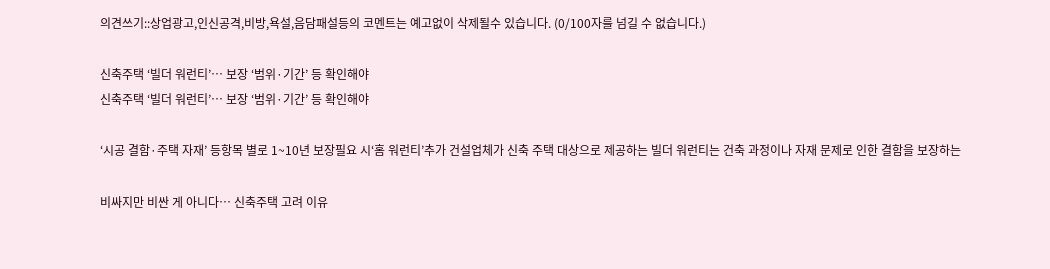의견쓰기::상업광고,인신공격,비방,욕설,음담패설등의 코멘트는 예고없이 삭제될수 있습니다. (0/100자를 넘길 수 없습니다.)

신축주택 ‘빌더 워런티’… 보장 ‘범위·기간’ 등 확인해야
신축주택 ‘빌더 워런티’… 보장 ‘범위·기간’ 등 확인해야

‘시공 결함·주택 자재’ 등항목 별로 1~10년 보장필요 시‘홈 워런티’추가 건설업체가 신축 주택 대상으로 제공하는 빌더 워런티는 건축 과정이나 자재 문제로 인한 결함을 보장하는

비싸지만 비싼 게 아니다… 신축주택 고려 이유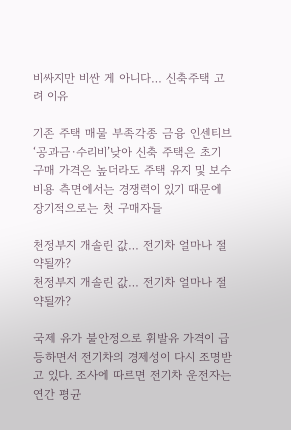비싸지만 비싼 게 아니다… 신축주택 고려 이유

기존 주택 매물 부족각종 금융 인센티브‘공과금·수리비’낮아 신축 주택은 초기 구매 가격은 높더라도 주택 유지 및 보수 비용 측면에서는 경쟁력이 있기 때문에 장기적으로는 첫 구매자들

천정부지 개솔린 값… 전기차 얼마나 절약될까?
천정부지 개솔린 값… 전기차 얼마나 절약될까?

국제 유가 불안정으로 휘발유 가격이 급등하면서 전기차의 경제성이 다시 조명받고 있다. 조사에 따르면 전기차 운전자는 연간 평균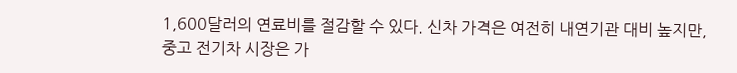1,600달러의 연료비를 절감할 수 있다. 신차 가격은 여전히 내연기관 대비 높지만, 중고 전기차 시장은 가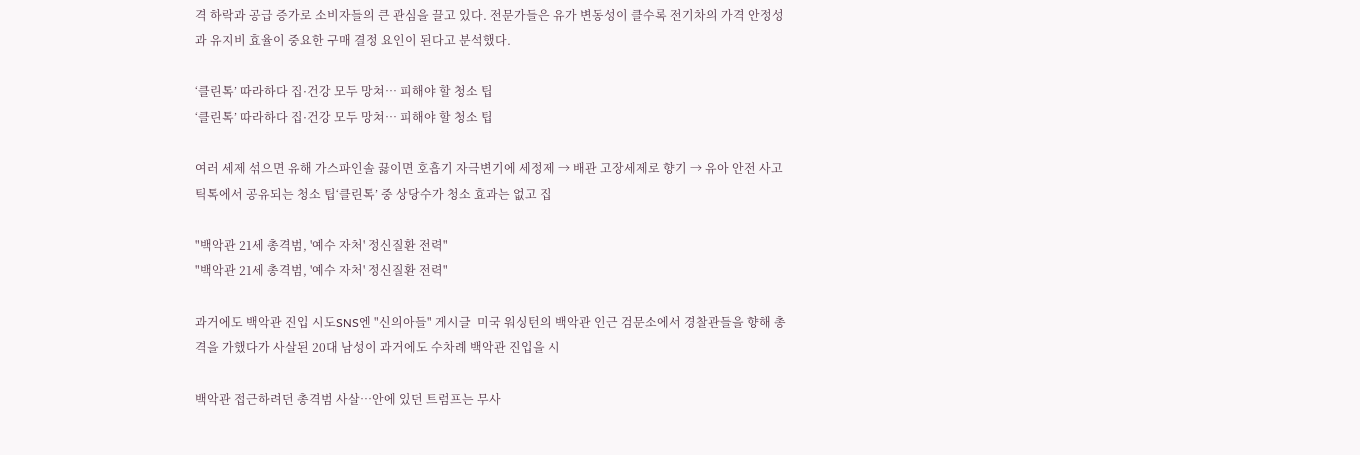격 하락과 공급 증가로 소비자들의 큰 관심을 끌고 있다. 전문가들은 유가 변동성이 클수록 전기차의 가격 안정성과 유지비 효율이 중요한 구매 결정 요인이 된다고 분석했다.

‘클린톡’ 따라하다 집·건강 모두 망쳐… 피해야 할 청소 팁
‘클린톡’ 따라하다 집·건강 모두 망쳐… 피해야 할 청소 팁

여러 세제 섞으면 유해 가스파인솔 끓이면 호흡기 자극변기에 세정제 → 배관 고장세제로 향기 → 유아 안전 사고 틱톡에서 공유되는 청소 팁‘클린톡’ 중 상당수가 청소 효과는 없고 집

"백악관 21세 총격범, '예수 자처' 정신질환 전력"
"백악관 21세 총격범, '예수 자처' 정신질환 전력"

과거에도 백악관 진입 시도SNS엔 "신의아들" 게시글  미국 워싱턴의 백악관 인근 검문소에서 경찰관들을 향해 총격을 가했다가 사살된 20대 남성이 과거에도 수차례 백악관 진입을 시

백악관 접근하려던 총격범 사살…안에 있던 트럼프는 무사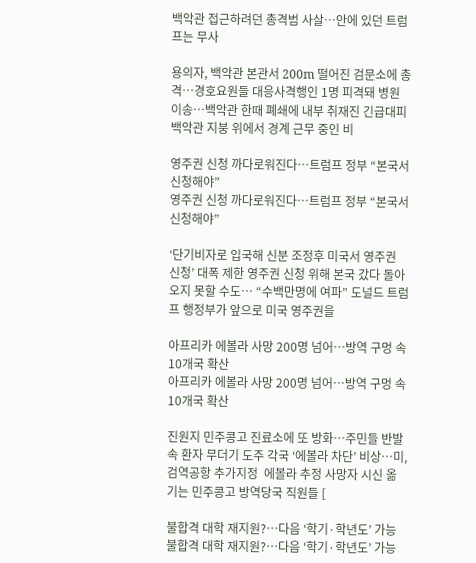백악관 접근하려던 총격범 사살…안에 있던 트럼프는 무사

용의자, 백악관 본관서 200m 떨어진 검문소에 총격…경호요원들 대응사격행인 1명 피격돼 병원 이송…백악관 한때 폐쇄에 내부 취재진 긴급대피 백악관 지붕 위에서 경계 근무 중인 비

영주권 신청 까다로워진다…트럼프 정부 “본국서 신청해야”
영주권 신청 까다로워진다…트럼프 정부 “본국서 신청해야”

‘단기비자로 입국해 신분 조정후 미국서 영주권 신청’ 대폭 제한 영주권 신청 위해 본국 갔다 돌아오지 못할 수도… “수백만명에 여파” 도널드 트럼프 행정부가 앞으로 미국 영주권을

아프리카 에볼라 사망 200명 넘어…방역 구멍 속 10개국 확산
아프리카 에볼라 사망 200명 넘어…방역 구멍 속 10개국 확산

진원지 민주콩고 진료소에 또 방화…주민들 반발 속 환자 무더기 도주 각국 ‘에볼라 차단’ 비상…미, 검역공항 추가지정  에볼라 추정 사망자 시신 옮기는 민주콩고 방역당국 직원들 [

불합격 대학 재지원?…다음 ‘학기·학년도’ 가능
불합격 대학 재지원?…다음 ‘학기·학년도’ 가능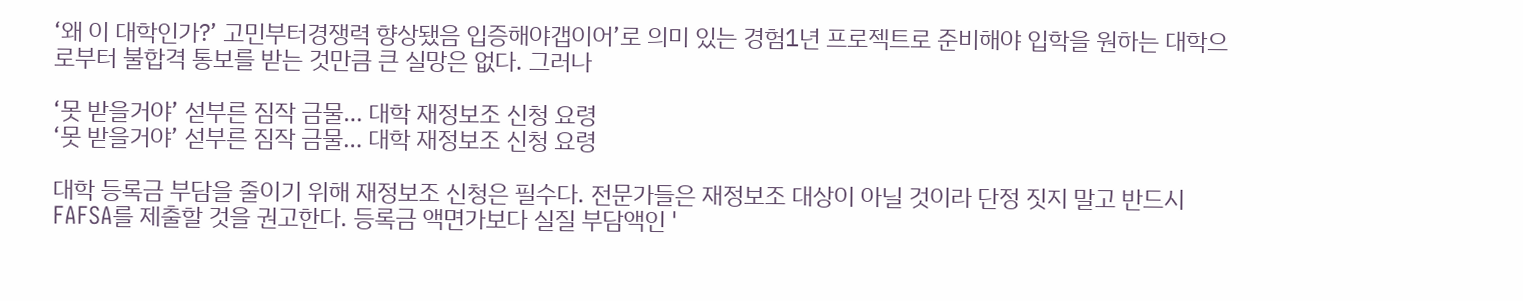‘왜 이 대학인가?’ 고민부터경쟁력 향상됐음 입증해야갭이어’로 의미 있는 경험1년 프로젝트로 준비해야 입학을 원하는 대학으로부터 불합격 통보를 받는 것만큼 큰 실망은 없다. 그러나

‘못 받을거야’ 섣부른 짐작 금물… 대학 재정보조 신청 요령
‘못 받을거야’ 섣부른 짐작 금물… 대학 재정보조 신청 요령

대학 등록금 부담을 줄이기 위해 재정보조 신청은 필수다. 전문가들은 재정보조 대상이 아닐 것이라 단정 짓지 말고 반드시 FAFSA를 제출할 것을 권고한다. 등록금 액면가보다 실질 부담액인 '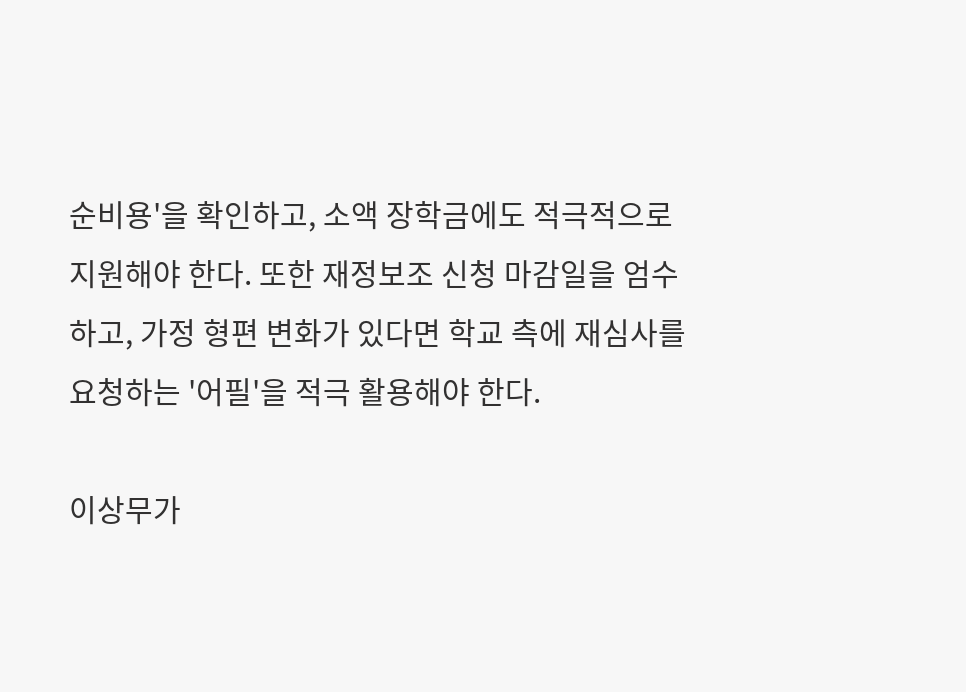순비용'을 확인하고, 소액 장학금에도 적극적으로 지원해야 한다. 또한 재정보조 신청 마감일을 엄수하고, 가정 형편 변화가 있다면 학교 측에 재심사를 요청하는 '어필'을 적극 활용해야 한다.

이상무가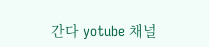간다 yotube 채널